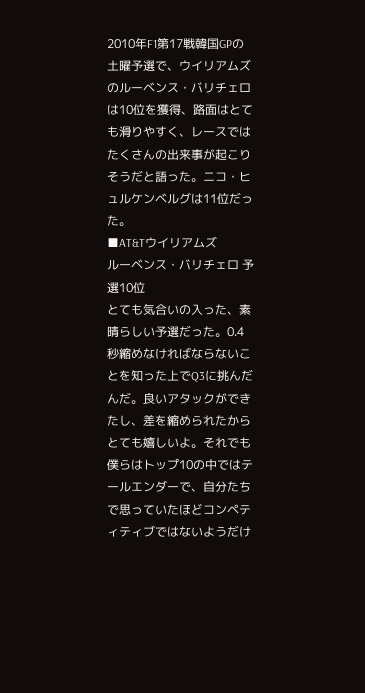2010年F1第17戦韓国GPの土曜予選で、ウイリアムズのルーベンス・バリチェロは10位を獲得、路面はとても滑りやすく、レースではたくさんの出来事が起こりそうだと語った。ニコ・ヒュルケンベルグは11位だった。
■AT&Tウイリアムズ
ルーベンス・バリチェロ 予選10位
とても気合いの入った、素晴らしい予選だった。0.4秒縮めなければならないことを知った上でQ3に挑んだんだ。良いアタックができたし、差を縮められたからとても嬉しいよ。それでも僕らはトップ10の中ではテールエンダーで、自分たちで思っていたほどコンペティティブではないようだけ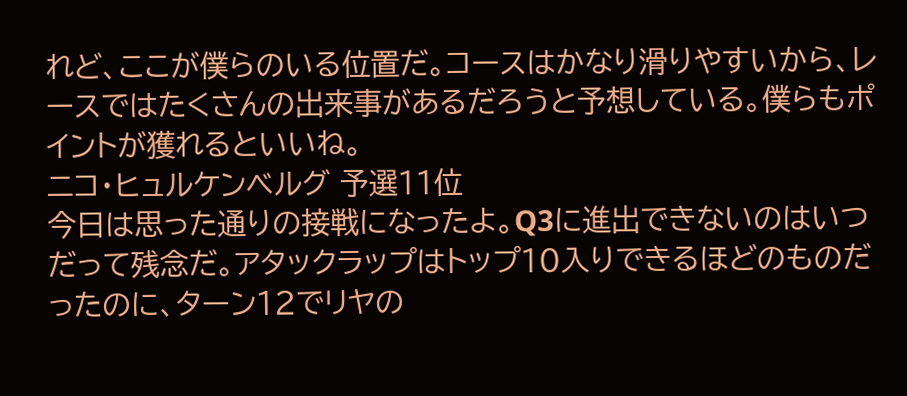れど、ここが僕らのいる位置だ。コースはかなり滑りやすいから、レースではたくさんの出来事があるだろうと予想している。僕らもポイントが獲れるといいね。
ニコ・ヒュルケンベルグ 予選11位
今日は思った通りの接戦になったよ。Q3に進出できないのはいつだって残念だ。アタックラップはトップ10入りできるほどのものだったのに、ターン12でリヤの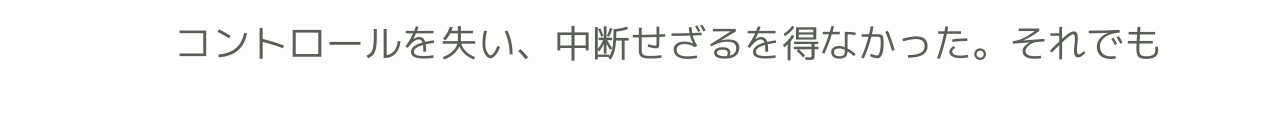コントロールを失い、中断せざるを得なかった。それでも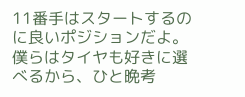11番手はスタートするのに良いポジションだよ。僕らはタイヤも好きに選べるから、ひと晩考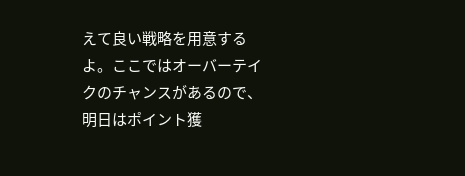えて良い戦略を用意するよ。ここではオーバーテイクのチャンスがあるので、明日はポイント獲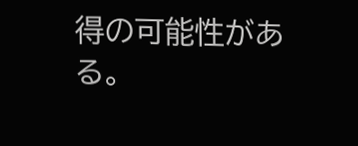得の可能性がある。